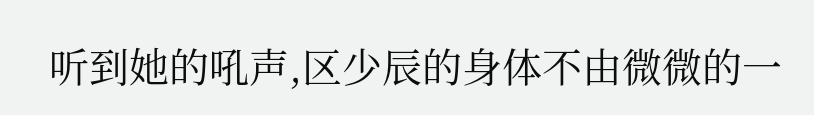听到她的吼声,区少辰的身体不由微微的一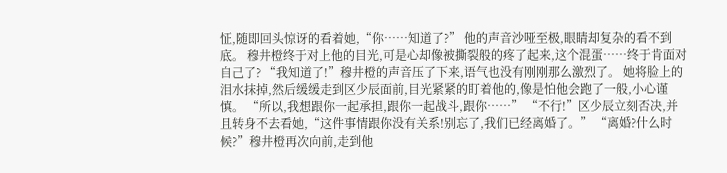怔,随即回头惊讶的看着她,“你……知道了?” 他的声音沙哑至极,眼睛却复杂的看不到底。 穆井橙终于对上他的目光,可是心却像被撕裂般的疼了起来,这个混蛋……终于肯面对自己了? “我知道了!”穆井橙的声音压了下来,语气也没有刚刚那么激烈了。 她将脸上的泪水抹掉,然后缓缓走到区少辰面前,目光紧紧的盯着他的,像是怕他会跑了一般,小心谨慎。 “所以,我想跟你一起承担,跟你一起战斗,跟你……” “不行!”区少辰立刻否决,并且转身不去看她,“这件事情跟你没有关系!别忘了,我们已经离婚了。” “离婚?什么时候?”穆井橙再次向前,走到他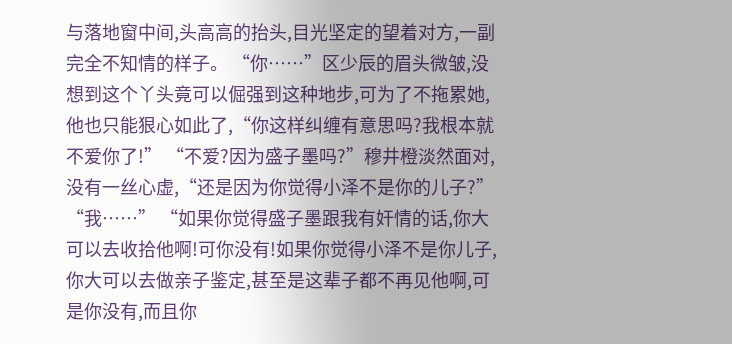与落地窗中间,头高高的抬头,目光坚定的望着对方,一副完全不知情的样子。 “你……”区少辰的眉头微皱,没想到这个丫头竟可以倔强到这种地步,可为了不拖累她,他也只能狠心如此了,“你这样纠缠有意思吗?我根本就不爱你了!” “不爱?因为盛子墨吗?”穆井橙淡然面对,没有一丝心虚,“还是因为你觉得小泽不是你的儿子?” “我……” “如果你觉得盛子墨跟我有奸情的话,你大可以去收拾他啊!可你没有!如果你觉得小泽不是你儿子,你大可以去做亲子鉴定,甚至是这辈子都不再见他啊,可是你没有,而且你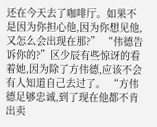还在今天去了咖啡厅。如果不是因为你担心他,因为你想见他,又怎么会出现在那?” “伟德告诉你的?”区少辰有些惊讶的看着她,因为除了方伟德,应该不会有人知道自己去过了。 “方伟德足够忠诚,到了现在他都不肯出卖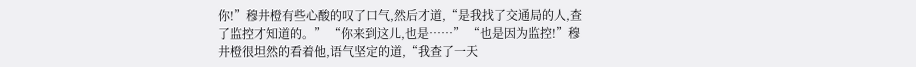你!”穆井橙有些心酸的叹了口气,然后才道,“是我找了交通局的人,查了监控才知道的。” “你来到这儿,也是……” “也是因为监控!”穆井橙很坦然的看着他,语气坚定的道,“我查了一天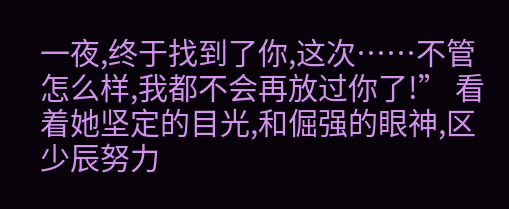一夜,终于找到了你,这次……不管怎么样,我都不会再放过你了!” 看着她坚定的目光,和倔强的眼神,区少辰努力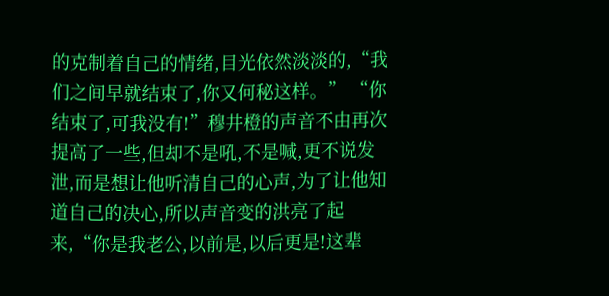的克制着自己的情绪,目光依然淡淡的,“我们之间早就结束了,你又何秘这样。” “你结束了,可我没有!”穆井橙的声音不由再次提高了一些,但却不是吼,不是喊,更不说发泄,而是想让他听清自己的心声,为了让他知道自己的决心,所以声音变的洪亮了起来,“你是我老公,以前是,以后更是!这辈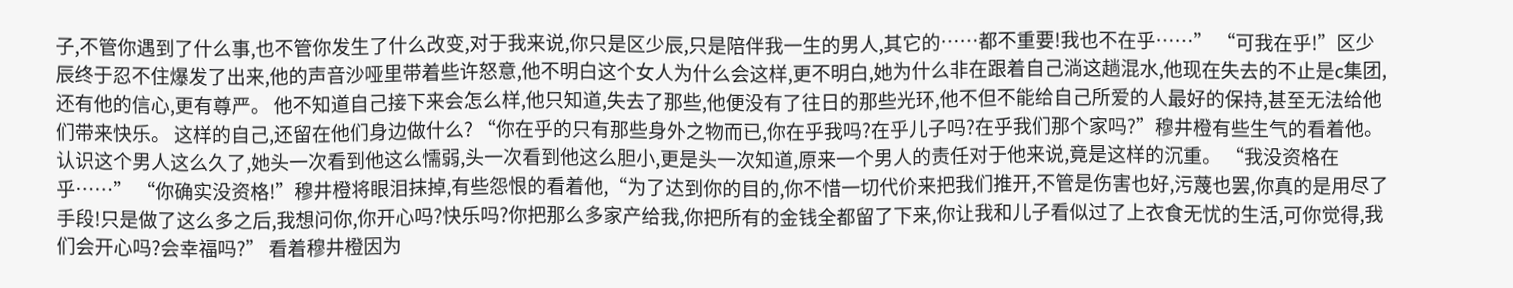子,不管你遇到了什么事,也不管你发生了什么改变,对于我来说,你只是区少辰,只是陪伴我一生的男人,其它的……都不重要!我也不在乎……” “可我在乎!”区少辰终于忍不住爆发了出来,他的声音沙哑里带着些许怒意,他不明白这个女人为什么会这样,更不明白,她为什么非在跟着自己淌这趟混水,他现在失去的不止是c集团,还有他的信心,更有尊严。 他不知道自己接下来会怎么样,他只知道,失去了那些,他便没有了往日的那些光环,他不但不能给自己所爱的人最好的保持,甚至无法给他们带来快乐。 这样的自己,还留在他们身边做什么? “你在乎的只有那些身外之物而已,你在乎我吗?在乎儿子吗?在乎我们那个家吗?”穆井橙有些生气的看着他。 认识这个男人这么久了,她头一次看到他这么懦弱,头一次看到他这么胆小,更是头一次知道,原来一个男人的责任对于他来说,竟是这样的沉重。 “我没资格在乎……” “你确实没资格!”穆井橙将眼泪抹掉,有些怨恨的看着他,“为了达到你的目的,你不惜一切代价来把我们推开,不管是伤害也好,污蔑也罢,你真的是用尽了手段!只是做了这么多之后,我想问你,你开心吗?快乐吗?你把那么多家产给我,你把所有的金钱全都留了下来,你让我和儿子看似过了上衣食无忧的生活,可你觉得,我们会开心吗?会幸福吗?” 看着穆井橙因为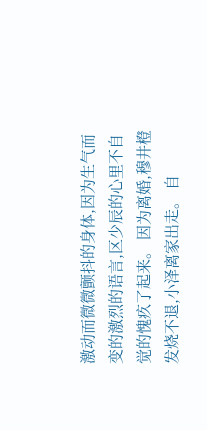激动而微微颤抖的身体,因为生气而变的激烈的语言,区少辰的心里不自觉的愧疚了起来。 因为离婚,穆井橙发烧不退,小泽离家出走。 自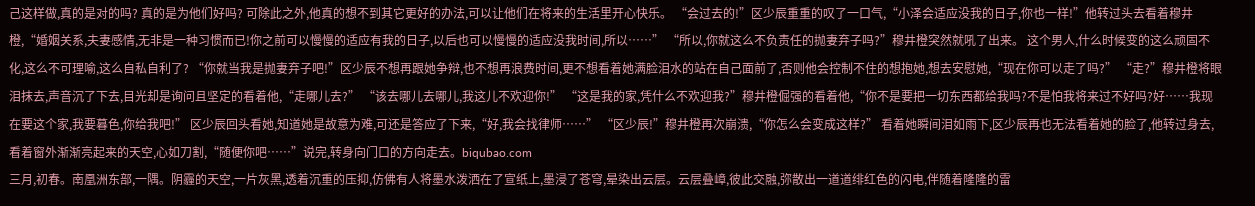己这样做,真的是对的吗? 真的是为他们好吗? 可除此之外,他真的想不到其它更好的办法,可以让他们在将来的生活里开心快乐。 “会过去的!”区少辰重重的叹了一口气,“小泽会适应没我的日子,你也一样!”他转过头去看着穆井橙,“婚姻关系,夫妻感情,无非是一种习惯而已!你之前可以慢慢的适应有我的日子,以后也可以慢慢的适应没我时间,所以……” “所以,你就这么不负责任的抛妻弃子吗?”穆井橙突然就吼了出来。 这个男人,什么时候变的这么顽固不化,这么不可理喻,这么自私自利了? “你就当我是抛妻弃子吧!”区少辰不想再跟她争辩,也不想再浪费时间,更不想看着她满脸泪水的站在自己面前了,否则他会控制不住的想抱她,想去安慰她,“现在你可以走了吗?” “走?”穆井橙将眼泪抹去,声音沉了下去,目光却是询问且坚定的看着他,“走哪儿去?” “该去哪儿去哪儿,我这儿不欢迎你!” “这是我的家,凭什么不欢迎我?”穆井橙倔强的看着他,“你不是要把一切东西都给我吗?不是怕我将来过不好吗?好……我现在要这个家,我要暮色,你给我吧!” 区少辰回头看她,知道她是故意为难,可还是答应了下来,“好,我会找律师……” “区少辰!”穆井橙再次崩溃,“你怎么会变成这样?” 看着她瞬间泪如雨下,区少辰再也无法看着她的脸了,他转过身去,看着窗外渐渐亮起来的天空,心如刀割,“随便你吧……”说完,转身向门口的方向走去。biqubao.com
三月,初春。南凰洲东部,一隅。阴霾的天空,一片灰黑,透着沉重的压抑,仿佛有人将墨水泼洒在了宣纸上,墨浸了苍穹,晕染出云层。云层叠嶂,彼此交融,弥散出一道道绯红色的闪电,伴随着隆隆的雷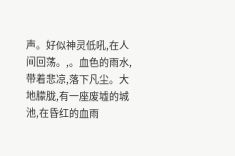声。好似神灵低吼,在人间回荡。,。血色的雨水,带着悲凉,落下凡尘。大地朦胧,有一座废墟的城池,在昏红的血雨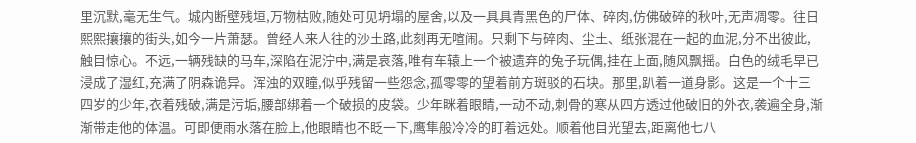里沉默,毫无生气。城内断壁残垣,万物枯败,随处可见坍塌的屋舍,以及一具具青黑色的尸体、碎肉,仿佛破碎的秋叶,无声凋零。往日熙熙攘攘的街头,如今一片萧瑟。曾经人来人往的沙土路,此刻再无喧闹。只剩下与碎肉、尘土、纸张混在一起的血泥,分不出彼此,触目惊心。不远,一辆残缺的马车,深陷在泥泞中,满是哀落,唯有车辕上一个被遗弃的兔子玩偶,挂在上面,随风飘摇。白色的绒毛早已浸成了湿红,充满了阴森诡异。浑浊的双瞳,似乎残留一些怨念,孤零零的望着前方斑驳的石块。那里,趴着一道身影。这是一个十三四岁的少年,衣着残破,满是污垢,腰部绑着一个破损的皮袋。少年眯着眼睛,一动不动,刺骨的寒从四方透过他破旧的外衣,袭遍全身,渐渐带走他的体温。可即便雨水落在脸上,他眼睛也不眨一下,鹰隼般冷冷的盯着远处。顺着他目光望去,距离他七八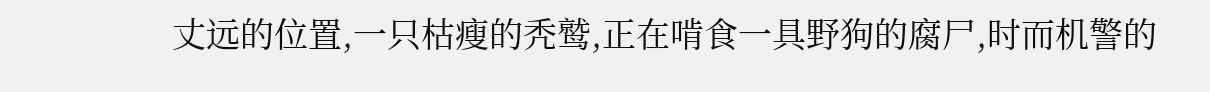丈远的位置,一只枯瘦的秃鹫,正在啃食一具野狗的腐尸,时而机警的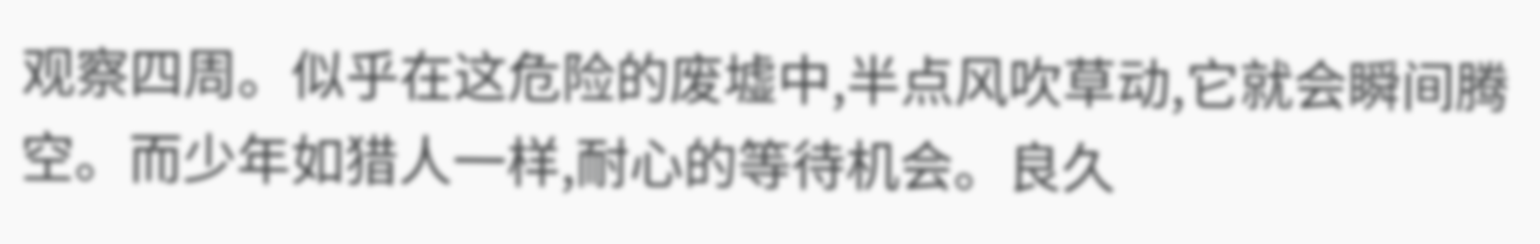观察四周。似乎在这危险的废墟中,半点风吹草动,它就会瞬间腾空。而少年如猎人一样,耐心的等待机会。良久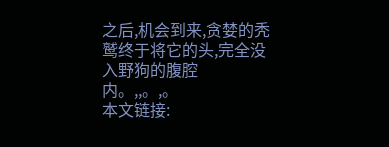之后,机会到来,贪婪的秃鹫终于将它的头,完全没入野狗的腹腔内。,,。,。
本文链接: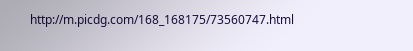http://m.picdg.com/168_168175/73560747.html